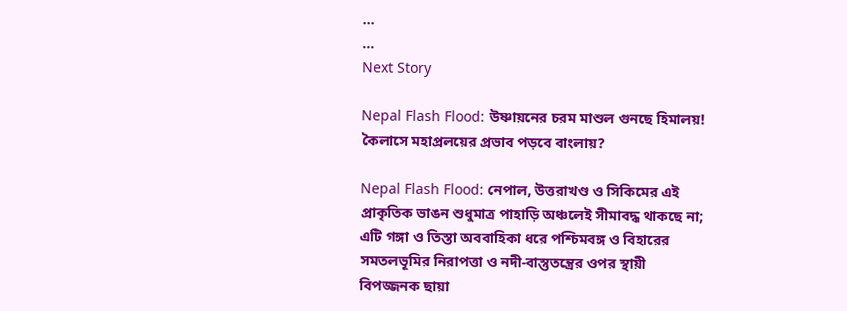...
...
Next Story

Nepal Flash Flood: উষ্ণায়নের চরম মাশুল গুনছে হিমালয়! কৈলাসে মহাপ্রলয়ের প্রভাব পড়বে বাংলায়?

Nepal Flash Flood: নেপাল, উত্তরাখণ্ড ও সিকিমের এই প্রাকৃতিক ভাঙন শুধুমাত্র পাহাড়ি অঞ্চলেই সীমাবদ্ধ থাকছে না; এটি গঙ্গা ও তিস্তা অববাহিকা ধরে পশ্চিমবঙ্গ ও বিহারের সমতলভূমির নিরাপত্তা ও নদী-বাস্তুতন্ত্রের ওপর স্থায়ী বিপজ্জনক ছায়া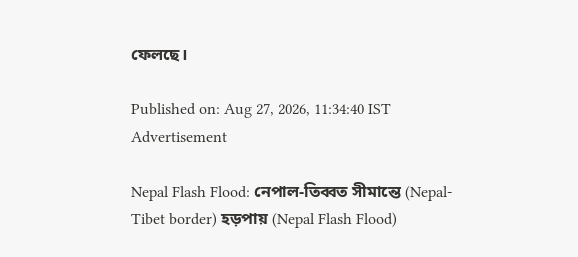ফেলছে।

Published on: Aug 27, 2026, 11:34:40 IST
Advertisement

Nepal Flash Flood: নেপাল-তিব্বত সীমান্তে (Nepal-Tibet border) হড়পায় (Nepal Flash Flood)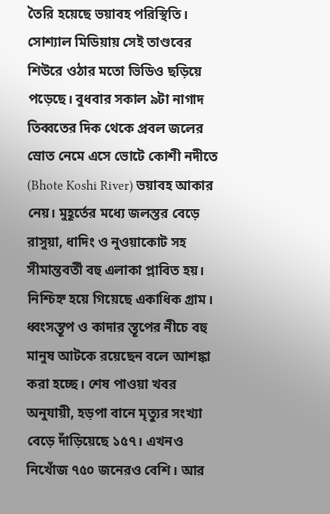তৈরি হয়েছে ভয়াবহ পরিস্থিতি। সোশ্যাল মিডিয়ায় সেই তাণ্ডবের শিউরে ওঠার মতো ভিডিও ছড়িয়ে পড়েছে। বুধবার সকাল ৯টা নাগাদ তিব্বতের দিক থেকে প্রবল জলের স্রোত নেমে এসে ভোটে কোশী নদীতে (Bhote Koshi River) ভয়াবহ আকার নেয়। মুহূর্তের মধ্যে জলস্তর বেড়ে রাসুয়া, ধাদিং ও নুওয়াকোট সহ সীমান্তবর্তী বহু এলাকা প্লাবিত হয়। নিশ্চিহ্ন হয়ে গিয়েছে একাধিক গ্রাম। ধ্বংসস্তূপ ও কাদার স্তূপের নীচে বহু মানুষ আটকে রয়েছেন বলে আশঙ্কা করা হচ্ছে। শেষ পাওয়া খবর অনুযায়ী, হড়পা বানে মৃত্যুর সংখ্যা বেড়ে দাঁড়িয়েছে ১৫৭। এখনও নিখোঁজ ৭৫০ জনেরও বেশি। আর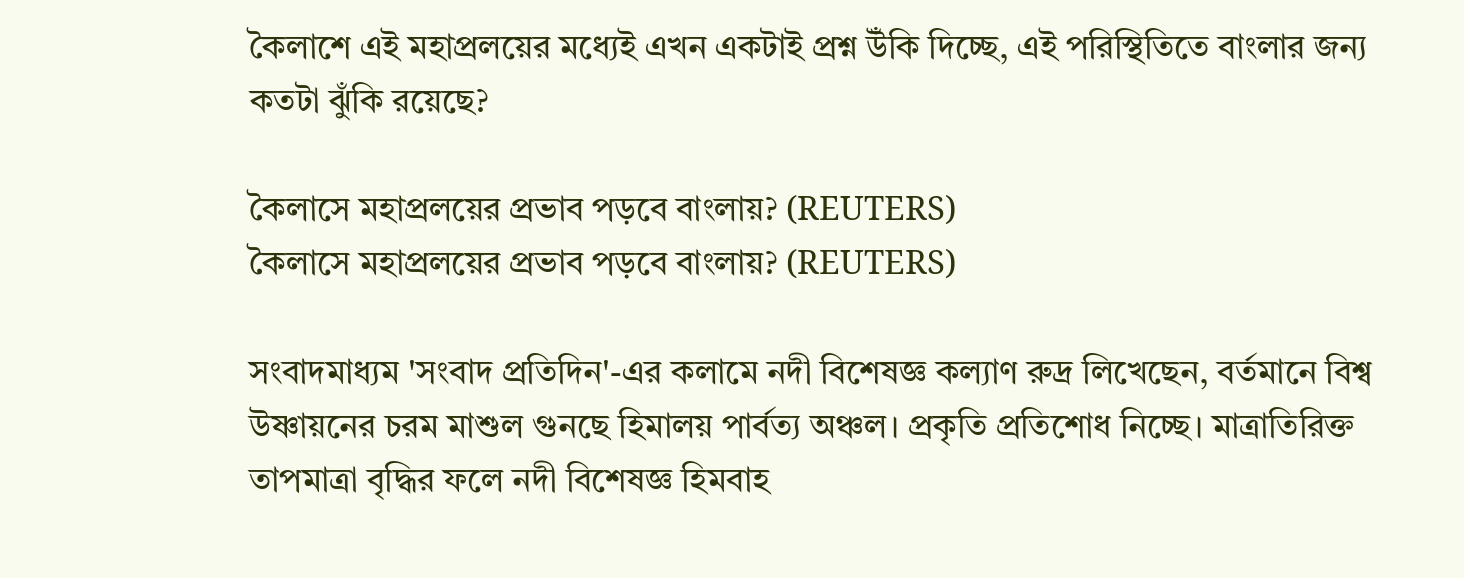কৈলাশে এই মহাপ্রলয়ের মধ্যেই এখন একটাই প্রশ্ন উঁকি দিচ্ছে, এই পরিস্থিতিতে বাংলার জন্য কতটা ঝুঁকি রয়েছে?

কৈলাসে মহাপ্রলয়ের প্রভাব পড়বে বাংলায়? (REUTERS)
কৈলাসে মহাপ্রলয়ের প্রভাব পড়বে বাংলায়? (REUTERS)

সংবাদমাধ্যম 'সংবাদ প্রতিদিন'-এর কলামে নদী বিশেষজ্ঞ কল্যাণ রুদ্র লিখেছেন, বর্তমানে বিশ্ব উষ্ণায়নের চরম মাশুল গুনছে হিমালয় পার্বত্য অঞ্চল। প্রকৃতি প্রতিশোধ নিচ্ছে। মাত্রাতিরিক্ত তাপমাত্রা বৃদ্ধির ফলে নদী বিশেষজ্ঞ হিমবাহ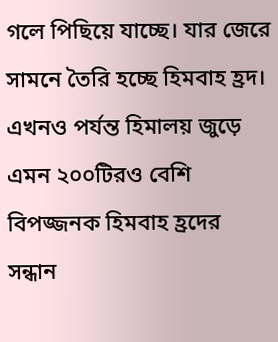গলে পিছিয়ে যাচ্ছে। যার জেরে সামনে তৈরি হচ্ছে হিমবাহ হ্রদ। এখনও পর্যন্ত হিমালয় জুড়ে এমন ২০০টিরও বেশি বিপজ্জনক হিমবাহ হ্রদের সন্ধান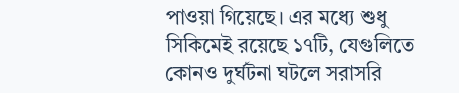পাওয়া গিয়েছে। এর মধ্যে শুধু সিকিমেই রয়েছে ১৭টি, যেগুলিতে কোনও দুর্ঘটনা ঘটলে সরাসরি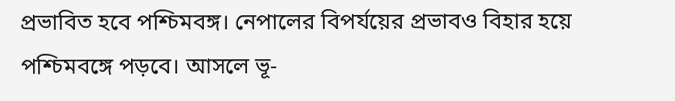প্রভাবিত হবে পশ্চিমবঙ্গ। নেপালের বিপর্যয়ের প্রভাবও বিহার হয়ে পশ্চিমবঙ্গে পড়বে। আসলে ভূ-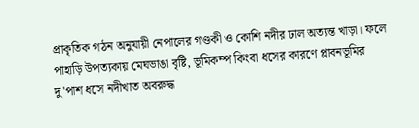প্রাকৃতিক গঠন অনুযায়ী নেপালের গণ্ডকী ও কোশি নদীর ঢাল অত্যন্ত খাড়া। ফলে পাহাড়ি উপত্যকায় মেঘভাঙা বৃষ্টি, ভূমিকম্প কিংবা ধসের কারণে প্লাবনভূমির দু'পাশ ধসে নদীখাত অবরুদ্ধ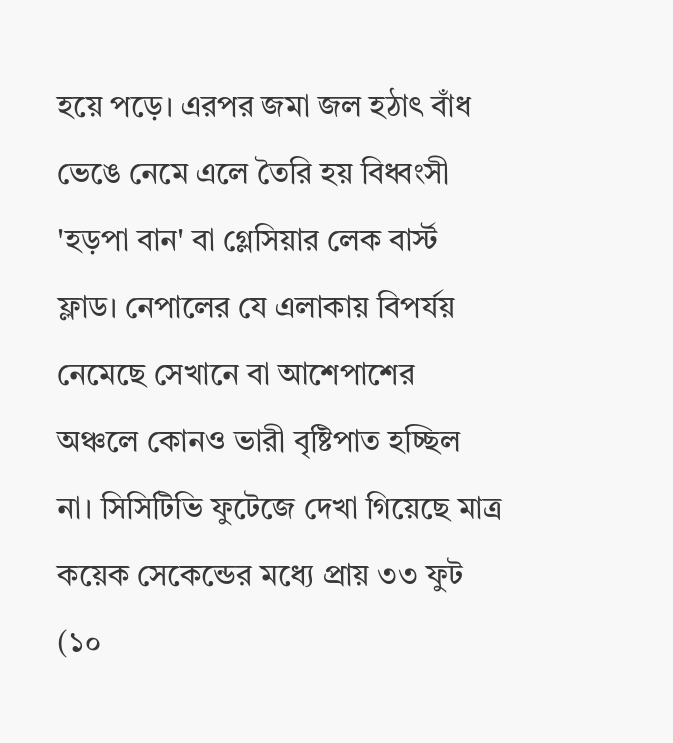হয়ে পড়ে। এরপর জমা জল হঠাৎ বাঁধ ভেঙে নেমে এলে তৈরি হয় বিধ্বংসী 'হড়পা বান' বা গ্লেসিয়ার লেক বার্স্ট ফ্লাড। নেপালের যে এলাকায় বিপর্যয় নেমেছে সেখানে বা আশেপাশের অঞ্চলে কোনও ভারী বৃষ্টিপাত হচ্ছিল না। সিসিটিভি ফুটেজে দেখা গিয়েছে মাত্র কয়েক সেকেন্ডের মধ্যে প্রায় ৩৩ ফুট (১০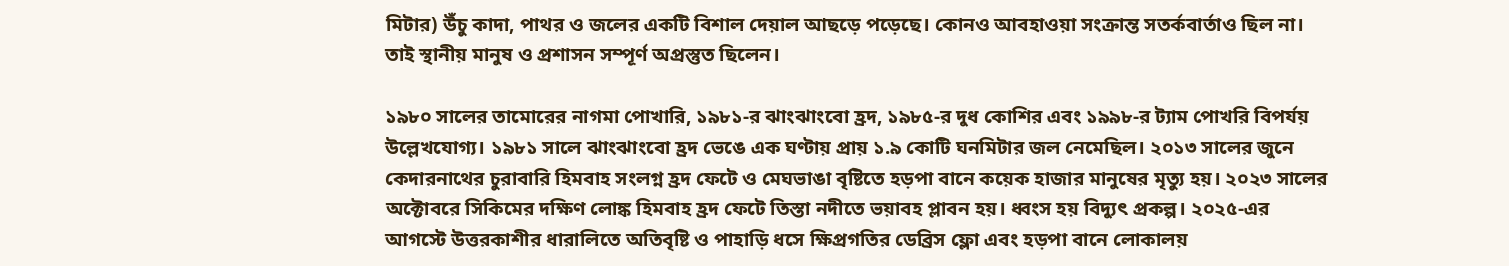মিটার) উঁচু কাদা, পাথর ও জলের একটি বিশাল দেয়াল আছড়ে পড়েছে। কোনও আবহাওয়া সংক্রান্ত সতর্কবার্তাও ছিল না। তাই স্থানীয় মানুষ ও প্রশাসন সম্পূর্ণ অপ্রস্তুত ছিলেন।

১৯৮০ সালের তামোরের নাগমা পোখারি, ১৯৮১-র ঝাংঝাংবো হ্রদ, ১৯৮৫-র দুধ কোশির এবং ১৯৯৮-র ট্যাম পোখরি বিপর্যয় উল্লেখযোগ্য। ১৯৮১ সালে ঝাংঝাংবো হ্রদ ভেঙে এক ঘণ্টায় প্রায় ১.৯ কোটি ঘনমিটার জল নেমেছিল। ২০১৩ সালের জুনে কেদারনাথের চুরাবারি হিমবাহ সংলগ্ন হ্রদ ফেটে ও মেঘভাঙা বৃষ্টিতে হড়পা বানে কয়েক হাজার মানুষের মৃত্যু হয়। ২০২৩ সালের অক্টোবরে সিকিমের দক্ষিণ লোঙ্ক হিমবাহ হ্রদ ফেটে তিস্তা নদীতে ভয়াবহ প্লাবন হয়। ধ্বংস হয় বিদ্যুৎ প্রকল্প। ২০২৫-এর আগস্টে উত্তরকাশীর ধারালিতে অতিবৃষ্টি ও পাহাড়ি ধসে ক্ষিপ্রগতির ডেব্রিস ফ্লো এবং হড়পা বানে লোকালয়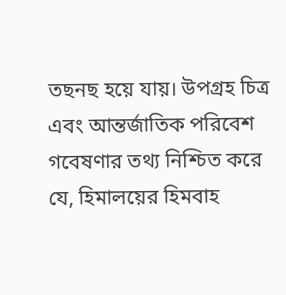তছনছ হয়ে যায়। উপগ্রহ চিত্র এবং আন্তর্জাতিক পরিবেশ গবেষণার তথ্য নিশ্চিত করে যে, হিমালয়ের হিমবাহ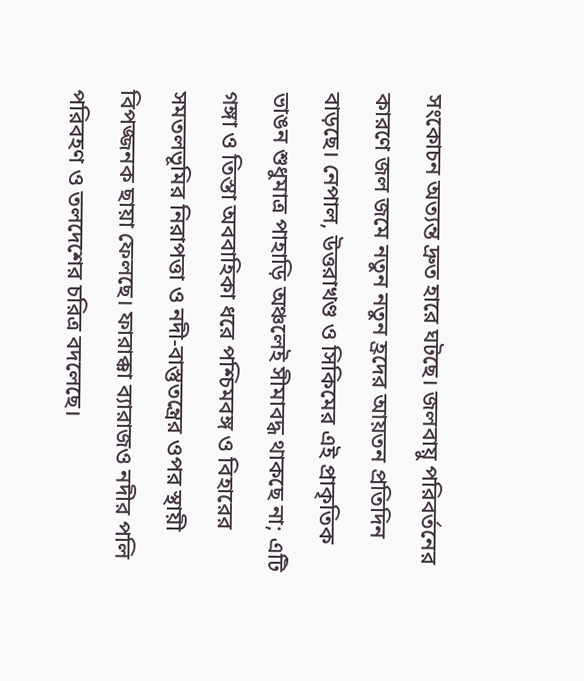সংকোচন অত্যন্ত দ্রুত হারে ঘটছে। জলবায়ু পরিবর্তনের কারণে জল জমে নতুন নতুন হ্রদের আয়তন প্রতিদিন বাড়ছে। নেপাল, উত্তরাখণ্ড ও সিকিমের এই প্রাকৃতিক ভাঙন শুধুমাত্র পাহাড়ি অঞ্চলেই সীমাবদ্ধ থাকছে না; এটি গঙ্গা ও তিস্তা অববাহিকা ধরে পশ্চিমবঙ্গ ও বিহারের সমতলভূমির নিরাপত্তা ও নদী-বাস্তুতন্ত্রের ওপর স্থায়ী বিপজ্জনক ছায়া ফেলছে। ফারাক্কা ব্যারাজও নদীর পলি পরিবহণ ও তলদেশের চরিত্র বদলেছে।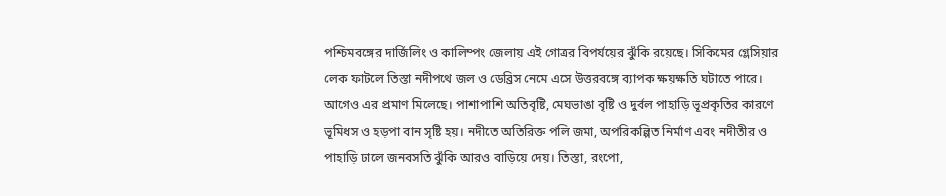পশ্চিমবঙ্গের দার্জিলিং ও কালিম্পং জেলায় এই গোত্রর বিপর্যয়ের ঝুঁকি রয়েছে। সিকিমের গ্লেসিয়ার লেক ফাটলে তিস্তা নদীপথে জল ও ডেব্রিস নেমে এসে উত্তরবঙ্গে ব্যাপক ক্ষয়ক্ষতি ঘটাতে পারে। আগেও এর প্রমাণ মিলেছে। পাশাপাশি অতিবৃষ্টি, মেঘভাঙা বৃষ্টি ও দুর্বল পাহাড়ি ভূপ্রকৃতির কারণে ভূমিধস ও হড়পা বান সৃষ্টি হয়। নদীতে অতিরিক্ত পলি জমা, অপরিকল্পিত নির্মাণ এবং নদীতীর ও পাহাড়ি ঢালে জনবসতি ঝুঁকি আরও বাড়িয়ে দেয়। তিস্তা, রংপো,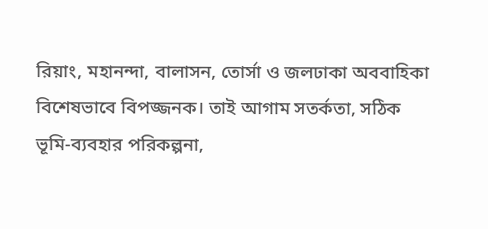রিয়াং, মহানন্দা, বালাসন, তোর্সা ও জলঢাকা অববাহিকা বিশেষভাবে বিপজ্জনক। তাই আগাম সতর্কতা, সঠিক ভূমি-ব্যবহার পরিকল্পনা,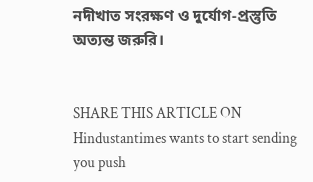নদীখাত সংরক্ষণ ও দুর্যোগ-প্রস্তুতি অত্যন্ত জরুরি।


SHARE THIS ARTICLE ON
Hindustantimes wants to start sending you push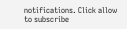notifications. Click allow to subscribe